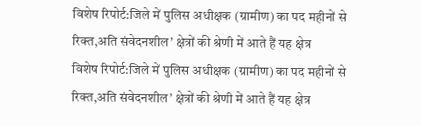विशेष रिपोर्ट:जिले में पुलिस अधीक्षक (ग्रामीण) का पद महीनों से रिक्त,अति संवेदनशील’ क्षेत्रों की श्रेणी में आते हैं यह क्षेत्र
विशेष रिपोर्ट:जिले में पुलिस अधीक्षक (ग्रामीण) का पद महीनों से रिक्त,अति संवेदनशील’ क्षेत्रों की श्रेणी में आते हैं यह क्षेत्र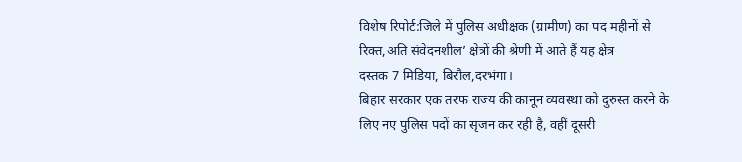विशेष रिपोर्ट:जिले में पुलिस अधीक्षक (ग्रामीण) का पद महीनों से रिक्त,अति संवेदनशील’ क्षेत्रों की श्रेणी में आते हैं यह क्षेत्र
दस्तक 7 मिडिया, बिरौल,दरभंगा।
बिहार सरकार एक तरफ राज्य की कानून व्यवस्था को दुरुस्त करने के लिए नए पुलिस पदों का सृजन कर रही है, वहीं दूसरी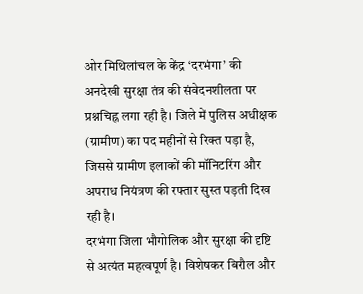ओर मिथिलांचल के केंद्र ‘दरभंगा’ की अनदेखी सुरक्षा तंत्र की संवेदनशीलता पर प्रश्नचिह्न लगा रही है। जिले में पुलिस अधीक्षक (ग्रामीण) का पद महीनों से रिक्त पड़ा है, जिससे ग्रामीण इलाकों की मॉनिटरिंग और अपराध नियंत्रण की रफ्तार सुस्त पड़ती दिख रही है।
दरभंगा जिला भौगोलिक और सुरक्षा की दृष्टि से अत्यंत महत्वपूर्ण है। विशेषकर बिरौल और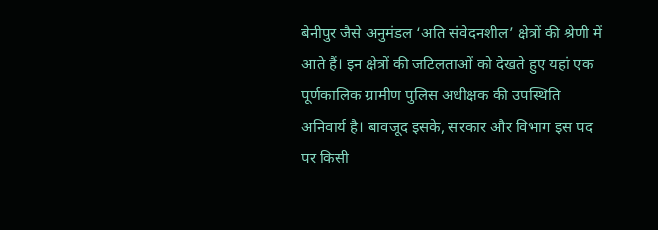बेनीपुर जैसे अनुमंडल ‘अति संवेदनशील’ क्षेत्रों की श्रेणी में आते हैं। इन क्षेत्रों की जटिलताओं को देखते हुए यहां एक पूर्णकालिक ग्रामीण पुलिस अधीक्षक की उपस्थिति अनिवार्य है। बावजूद इसके, सरकार और विभाग इस पद पर किसी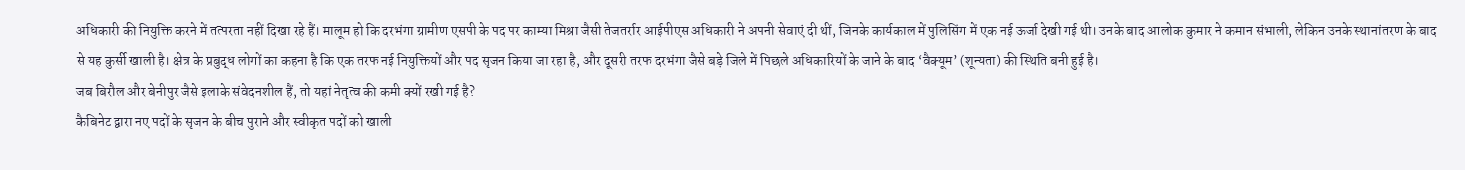अधिकारी की नियुक्ति करने में तत्परता नहीं दिखा रहे हैं। मालूम हो कि दरभंगा ग्रामीण एसपी के पद पर काम्या मिश्रा जैसी तेजतर्रार आईपीएस अधिकारी ने अपनी सेवाएं दी थीं, जिनके कार्यकाल में पुलिसिंग में एक नई ऊर्जा देखी गई थी। उनके बाद आलोक कुमार ने कमान संभाली, लेकिन उनके स्थानांतरण के बाद से यह कुर्सी खाली है। क्षेत्र के प्रबुद्ध लोगों का कहना है कि एक तरफ नई नियुक्तियों और पद सृजन किया जा रहा है, और दूसरी तरफ दरभंगा जैसे बड़े जिले में पिछले अधिकारियों के जाने के बाद ‘वैक्यूम’ (शून्यता) की स्थिति बनी हुई है।
जब बिरौल और बेनीपुर जैसे इलाके संवेदनशील हैं, तो यहां नेतृत्व की कमी क्यों रखी गई है?
कैबिनेट द्वारा नए पदों के सृजन के बीच पुराने और स्वीकृत पदों को खाली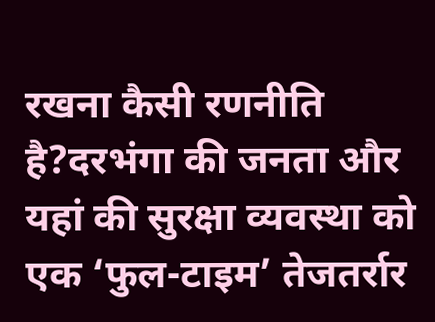रखना कैसी रणनीति है?दरभंगा की जनता और यहां की सुरक्षा व्यवस्था को एक ‘फुल-टाइम’ तेजतर्रार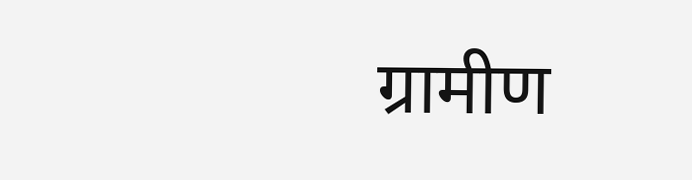ग्रामीण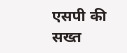एसपी की सख्त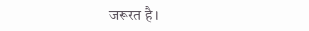जरूरत है।